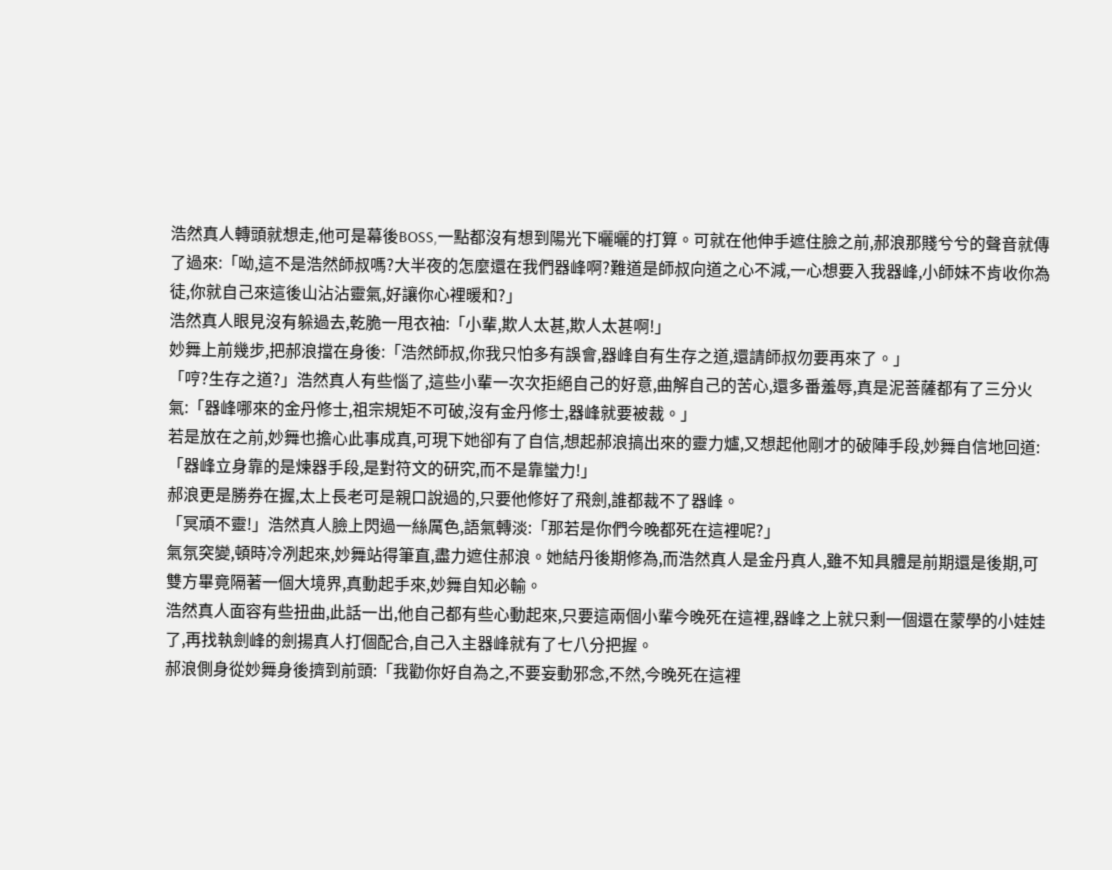浩然真人轉頭就想走,他可是幕後BOSS,一點都沒有想到陽光下曬曬的打算。可就在他伸手遮住臉之前,郝浪那賤兮兮的聲音就傳了過來:「呦,這不是浩然師叔嗎?大半夜的怎麼還在我們器峰啊?難道是師叔向道之心不減,一心想要入我器峰,小師妹不肯收你為徒,你就自己來這後山沾沾靈氣,好讓你心裡暖和?」
浩然真人眼見沒有躲過去,乾脆一甩衣袖:「小輩,欺人太甚,欺人太甚啊!」
妙舞上前幾步,把郝浪擋在身後:「浩然師叔,你我只怕多有誤會,器峰自有生存之道,還請師叔勿要再來了。」
「哼?生存之道?」浩然真人有些惱了,這些小輩一次次拒絕自己的好意,曲解自己的苦心,還多番羞辱,真是泥菩薩都有了三分火氣:「器峰哪來的金丹修士,祖宗規矩不可破,沒有金丹修士,器峰就要被裁。」
若是放在之前,妙舞也擔心此事成真,可現下她卻有了自信,想起郝浪搞出來的靈力爐,又想起他剛才的破陣手段,妙舞自信地回道:「器峰立身靠的是煉器手段,是對符文的研究,而不是靠蠻力!」
郝浪更是勝券在握,太上長老可是親口說過的,只要他修好了飛劍,誰都裁不了器峰。
「冥頑不靈!」浩然真人臉上閃過一絲厲色,語氣轉淡:「那若是你們今晚都死在這裡呢?」
氣氛突變,頓時冷冽起來,妙舞站得筆直,盡力遮住郝浪。她結丹後期修為,而浩然真人是金丹真人,雖不知具體是前期還是後期,可雙方畢竟隔著一個大境界,真動起手來,妙舞自知必輸。
浩然真人面容有些扭曲,此話一出,他自己都有些心動起來,只要這兩個小輩今晚死在這裡,器峰之上就只剩一個還在蒙學的小娃娃了,再找執劍峰的劍揚真人打個配合,自己入主器峰就有了七八分把握。
郝浪側身從妙舞身後擠到前頭:「我勸你好自為之,不要妄動邪念,不然,今晚死在這裡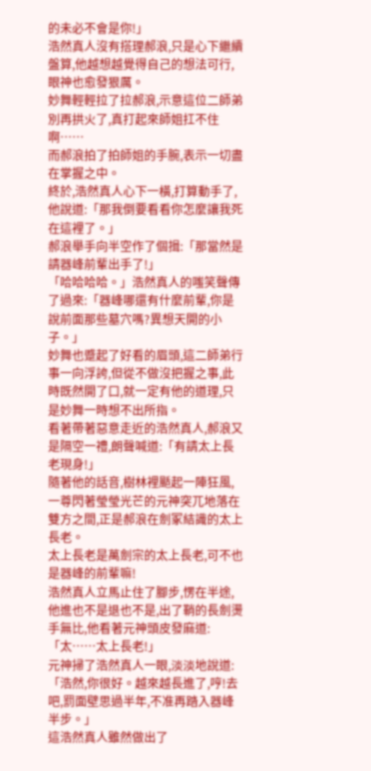的未必不會是你!」
浩然真人沒有搭理郝浪,只是心下繼續盤算,他越想越覺得自己的想法可行,眼神也愈發狠厲。
妙舞輕輕拉了拉郝浪,示意這位二師弟別再拱火了,真打起來師姐扛不住啊……
而郝浪拍了拍師姐的手腕,表示一切盡在掌握之中。
終於,浩然真人心下一橫,打算動手了,他說道:「那我倒要看看你怎麼讓我死在這裡了。」
郝浪舉手向半空作了個揖:「那當然是請器峰前輩出手了!」
「哈哈哈哈。」浩然真人的嗤笑聲傳了過來:「器峰哪還有什麼前輩,你是說前面那些墓穴嗎?異想天開的小子。」
妙舞也蹙起了好看的眉頭,這二師弟行事一向浮誇,但從不做沒把握之事,此時既然開了口,就一定有他的道理,只是妙舞一時想不出所指。
看著帶著惡意走近的浩然真人,郝浪又是隔空一禮,朗聲喊道:「有請太上長老現身!」
隨著他的話音,樹林裡颳起一陣狂風,一尊閃著瑩瑩光芒的元神突兀地落在雙方之間,正是郝浪在劍冢結識的太上長老。
太上長老是萬劍宗的太上長老,可不也是器峰的前輩嘛!
浩然真人立馬止住了腳步,愣在半途,他進也不是退也不是,出了鞘的長劍燙手無比,他看著元神頭皮發麻道:「太……太上長老!」
元神掃了浩然真人一眼,淡淡地說道:「浩然,你很好。越來越長進了,哼!去吧,罰面壁思過半年,不准再踏入器峰半步。」
這浩然真人雖然做出了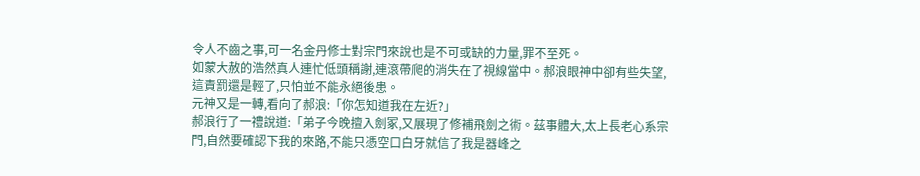令人不齒之事,可一名金丹修士對宗門來說也是不可或缺的力量,罪不至死。
如蒙大赦的浩然真人連忙低頭稱謝,連滾帶爬的消失在了視線當中。郝浪眼神中卻有些失望,這責罰還是輕了,只怕並不能永絕後患。
元神又是一轉,看向了郝浪:「你怎知道我在左近?」
郝浪行了一禮說道:「弟子今晚擅入劍冢,又展現了修補飛劍之術。茲事體大,太上長老心系宗門,自然要確認下我的來路,不能只憑空口白牙就信了我是器峰之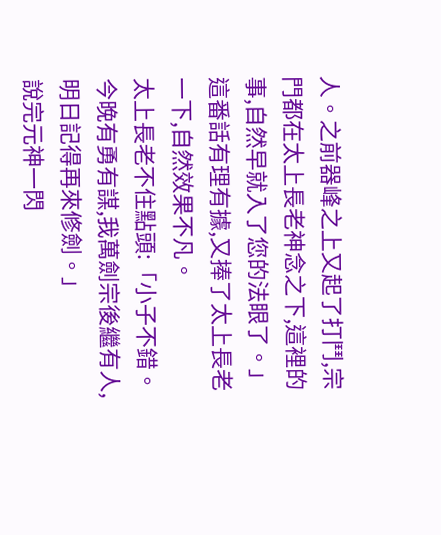人。之前器峰之上又起了打鬥,宗門都在太上長老神念之下,這裡的事,自然早就入了您的法眼了。」
這番話有理有據,又捧了太上長老一下,自然效果不凡。
太上長老不住點頭:「小子不錯。今晚有勇有謀,我萬劍宗後繼有人,明日記得再來修劍。」
說完元神一閃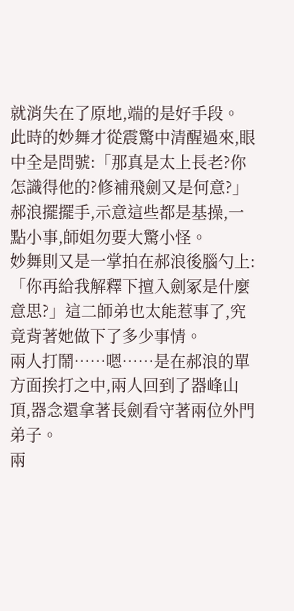就消失在了原地,端的是好手段。
此時的妙舞才從震驚中清醒過來,眼中全是問號:「那真是太上長老?你怎識得他的?修補飛劍又是何意?」
郝浪擺擺手,示意這些都是基操,一點小事,師姐勿要大驚小怪。
妙舞則又是一掌拍在郝浪後腦勺上:「你再給我解釋下擅入劍冢是什麼意思?」這二師弟也太能惹事了,究竟背著她做下了多少事情。
兩人打鬧……嗯……是在郝浪的單方面挨打之中,兩人回到了器峰山頂,器念還拿著長劍看守著兩位外門弟子。
兩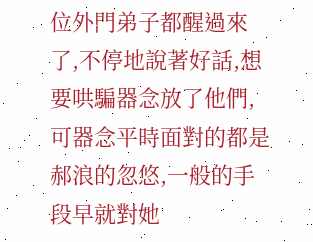位外門弟子都醒過來了,不停地說著好話,想要哄騙器念放了他們,可器念平時面對的都是郝浪的忽悠,一般的手段早就對她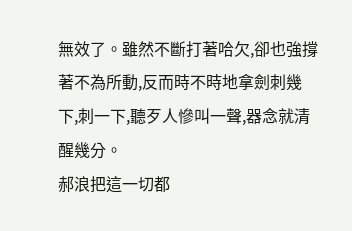無效了。雖然不斷打著哈欠,卻也強撐著不為所動,反而時不時地拿劍刺幾下,刺一下,聽歹人慘叫一聲,器念就清醒幾分。
郝浪把這一切都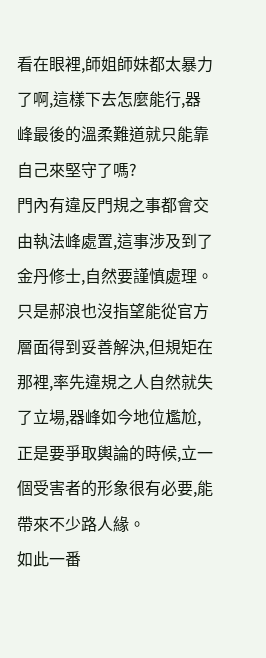看在眼裡,師姐師妹都太暴力了啊,這樣下去怎麼能行,器峰最後的溫柔難道就只能靠自己來堅守了嗎?
門內有違反門規之事都會交由執法峰處置,這事涉及到了金丹修士,自然要謹慎處理。只是郝浪也沒指望能從官方層面得到妥善解決,但規矩在那裡,率先違規之人自然就失了立場,器峰如今地位尷尬,正是要爭取輿論的時候,立一個受害者的形象很有必要,能帶來不少路人緣。
如此一番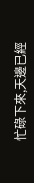忙碌下來,天邊已經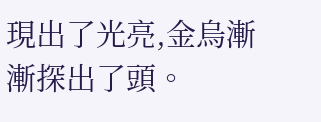現出了光亮,金烏漸漸探出了頭。